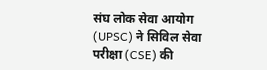संघ लोक सेवा आयोग (UPSC) ने सिविल सेवा परीक्षा (CSE) की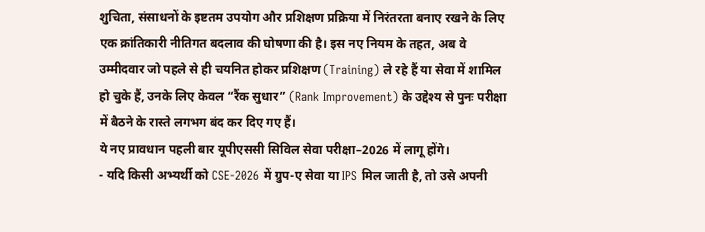शुचिता, संसाधनों के इष्टतम उपयोग और प्रशिक्षण प्रक्रिया में निरंतरता बनाए रखने के लिए एक क्रांतिकारी नीतिगत बदलाव की घोषणा की है। इस नए नियम के तहत, अब वे उम्मीदवार जो पहले से ही चयनित होकर प्रशिक्षण (Training) ले रहे हैं या सेवा में शामिल हो चुके हैं, उनके लिए केवल “रैंक सुधार” (Rank Improvement) के उद्देश्य से पुनः परीक्षा में बैठने के रास्ते लगभग बंद कर दिए गए हैं।
ये नए प्रावधान पहली बार यूपीएससी सिविल सेवा परीक्षा–2026 में लागू होंगे।
- यदि किसी अभ्यर्थी को CSE-2026 में ग्रुप-ए सेवा या IPS मिल जाती है, तो उसे अपनी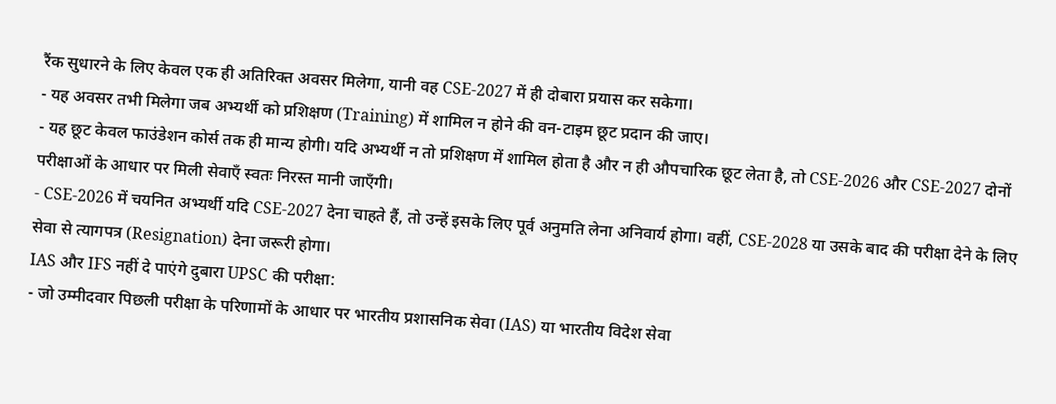रैंक सुधारने के लिए केवल एक ही अतिरिक्त अवसर मिलेगा, यानी वह CSE-2027 में ही दोबारा प्रयास कर सकेगा।
- यह अवसर तभी मिलेगा जब अभ्यर्थी को प्रशिक्षण (Training) में शामिल न होने की वन-टाइम छूट प्रदान की जाए।
- यह छूट केवल फाउंडेशन कोर्स तक ही मान्य होगी। यदि अभ्यर्थी न तो प्रशिक्षण में शामिल होता है और न ही औपचारिक छूट लेता है, तो CSE-2026 और CSE-2027 दोनों परीक्षाओं के आधार पर मिली सेवाएँ स्वतः निरस्त मानी जाएँगी।
- CSE-2026 में चयनित अभ्यर्थी यदि CSE-2027 देना चाहते हैं, तो उन्हें इसके लिए पूर्व अनुमति लेना अनिवार्य होगा। वहीं, CSE-2028 या उसके बाद की परीक्षा देने के लिए सेवा से त्यागपत्र (Resignation) देना जरूरी होगा।
IAS और IFS नहीं दे पाएंगे दुबारा UPSC की परीक्षा:
- जो उम्मीदवार पिछली परीक्षा के परिणामों के आधार पर भारतीय प्रशासनिक सेवा (IAS) या भारतीय विदेश सेवा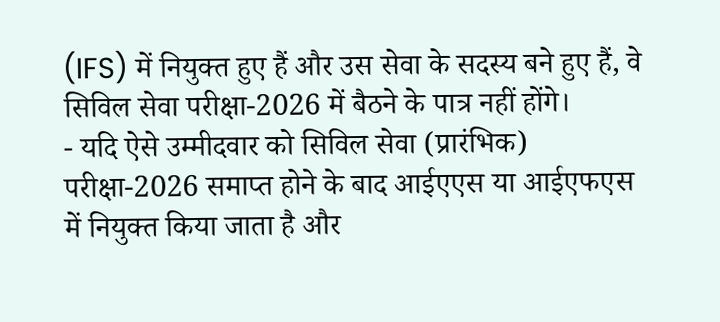(IFS) में नियुक्त हुए हैं और उस सेवा के सदस्य बने हुए हैं, वे सिविल सेवा परीक्षा-2026 में बैठने के पात्र नहीं होंगे।
- यदि ऐसे उम्मीदवार को सिविल सेवा (प्रारंभिक) परीक्षा-2026 समाप्त होने के बाद आईएएस या आईएफएस में नियुक्त किया जाता है और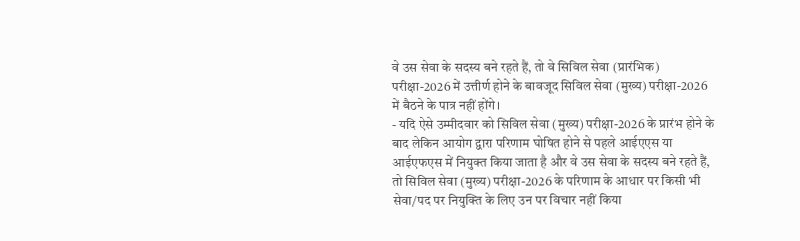वे उस सेवा के सदस्य बने रहते हैं, तो वे सिविल सेवा (प्रारंभिक) परीक्षा-2026 में उत्तीर्ण होने के बावजूद सिविल सेवा (मुख्य) परीक्षा-2026 में बैठने के पात्र नहीं होंगे।
- यदि ऐसे उम्मीदवार को सिविल सेवा (मुख्य) परीक्षा-2026 के प्रारंभ होने के बाद लेकिन आयोग द्वारा परिणाम घोषित होने से पहले आईएएस या आईएफएस में नियुक्त किया जाता है और वे उस सेवा के सदस्य बने रहते हैं, तो सिविल सेवा (मुख्य) परीक्षा-2026 के परिणाम के आधार पर किसी भी सेवा/पद पर नियुक्ति के लिए उन पर विचार नहीं किया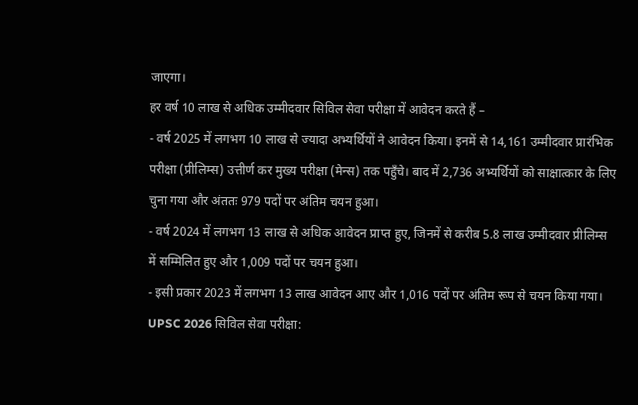जाएगा।
हर वर्ष 10 लाख से अधिक उम्मीदवार सिविल सेवा परीक्षा में आवेदन करते हैं –
- वर्ष 2025 में लगभग 10 लाख से ज्यादा अभ्यर्थियों ने आवेदन किया। इनमें से 14,161 उम्मीदवार प्रारंभिक परीक्षा (प्रीलिम्स) उत्तीर्ण कर मुख्य परीक्षा (मेन्स) तक पहुँचे। बाद में 2,736 अभ्यर्थियों को साक्षात्कार के लिए चुना गया और अंततः 979 पदों पर अंतिम चयन हुआ।
- वर्ष 2024 में लगभग 13 लाख से अधिक आवेदन प्राप्त हुए, जिनमें से करीब 5.8 लाख उम्मीदवार प्रीलिम्स में सम्मिलित हुए और 1,009 पदों पर चयन हुआ।
- इसी प्रकार 2023 में लगभग 13 लाख आवेदन आए और 1,016 पदों पर अंतिम रूप से चयन किया गया।
UPSC 2026 सिविल सेवा परीक्षा: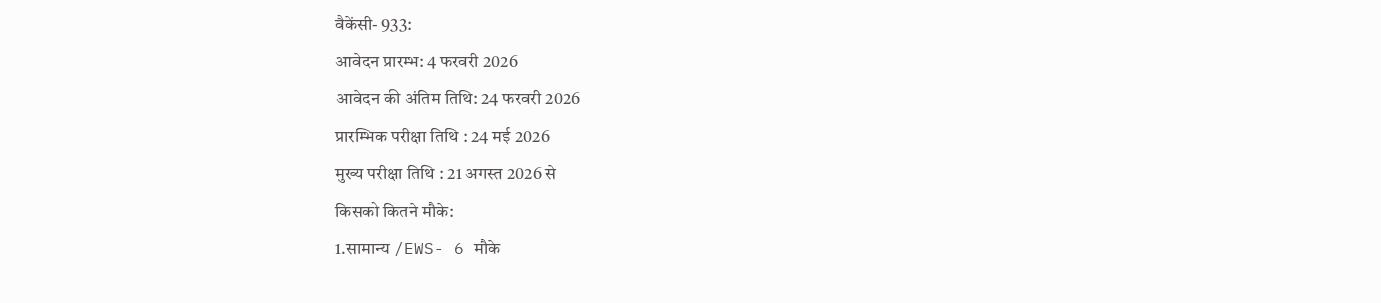वैकेंसी- 933:
आवेदन प्रारम्भ: 4 फरवरी 2026
आवेदन की अंतिम तिथि: 24 फरवरी 2026
प्रारम्भिक परीक्षा तिथि : 24 मई 2026
मुख्य परीक्षा तिथि : 21 अगस्त 2026 से
किसको कितने मौके:
1.सामान्य /EWS- 6 मौके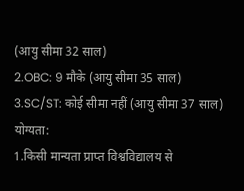(आयु सीमा 32 साल)
2.OBC: 9 मौके (आयु सीमा 35 साल)
3.SC/ST: कोई सीमा नहीं (आयु सीमा 37 साल)
योग्यता:
1.किसी मान्यता प्राप्त विश्वविद्यालय से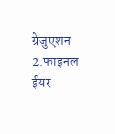ग्रेजुएशन
2.फाइनल ईयर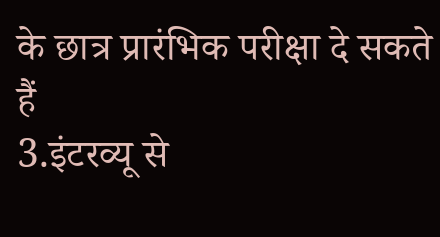के छात्र प्रारंभिक परीक्षा दे सकते हैं
3.इंटरव्यू से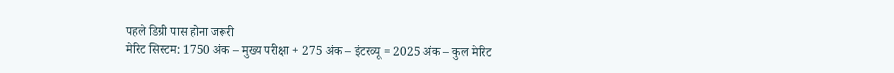पहले डिग्री पास होना जरूरी
मेरिट सिस्टम: 1750 अंक – मुख्य परीक्षा + 275 अंक – इंटरव्यू = 2025 अंक – कुल मेरिट